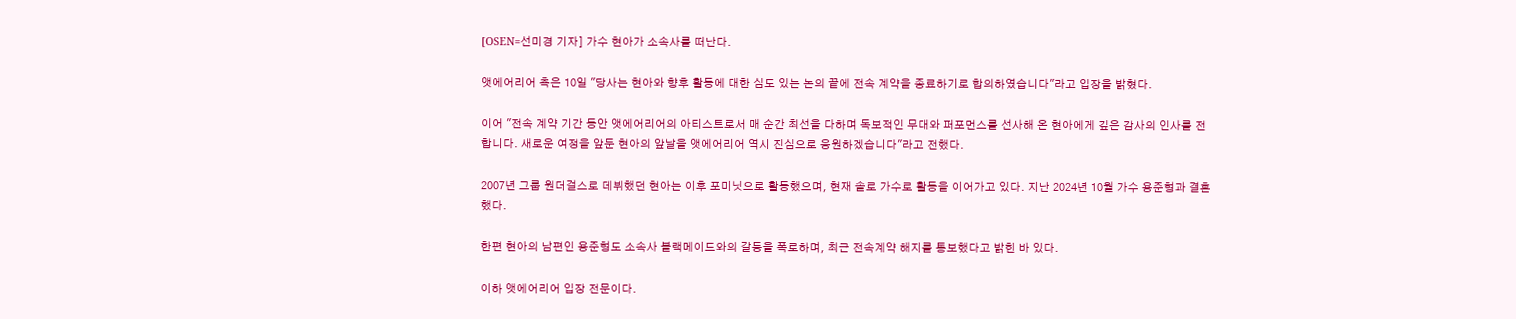[OSEN=선미경 기자] 가수 현아가 소속사를 떠난다.

앳에어리어 측은 10일 "당사는 현아와 향후 활동에 대한 심도 있는 논의 끝에 전속 계약을 종료하기로 합의하였습니다"라고 입장을 밝혔다.

이어 "전속 계약 기간 동안 앳에어리어의 아티스트로서 매 순간 최선을 다하며 독보적인 무대와 퍼포먼스를 선사해 온 현아에게 깊은 감사의 인사를 전합니다. 새로운 여정을 앞둔 현아의 앞날을 앳에어리어 역시 진심으로 응원하겠습니다"라고 전했다.

2007년 그룹 원더걸스로 데뷔했던 현아는 이후 포미닛으로 활동했으며, 현재 솔로 가수로 활동을 이어가고 있다. 지난 2024년 10월 가수 용준형과 결혼했다.

한편 현아의 남편인 용준형도 소속사 블랙메이드와의 갈등을 폭로하며, 최근 전속계약 해지를 통보했다고 밝힌 바 있다.

이하 앳에어리어 입장 전문이다.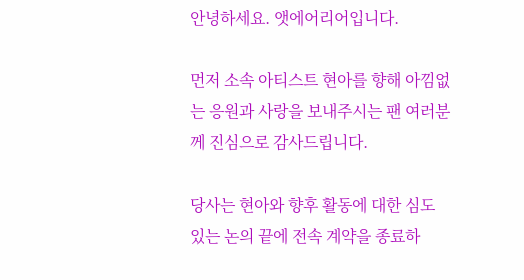안녕하세요. 앳에어리어입니다.

먼저 소속 아티스트 현아를 향해 아낌없는 응원과 사랑을 보내주시는 팬 여러분께 진심으로 감사드립니다.

당사는 현아와 향후 활동에 대한 심도 있는 논의 끝에 전속 계약을 종료하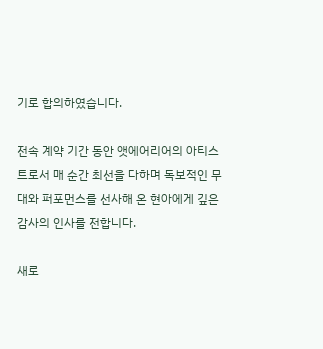기로 합의하였습니다.

전속 계약 기간 동안 앳에어리어의 아티스트로서 매 순간 최선을 다하며 독보적인 무대와 퍼포먼스를 선사해 온 현아에게 깊은 감사의 인사를 전합니다.

새로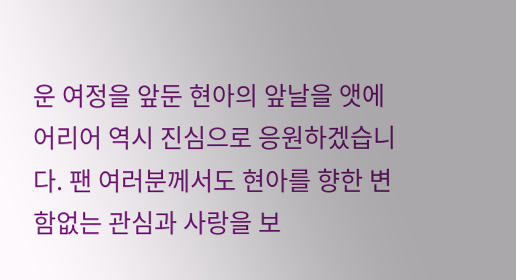운 여정을 앞둔 현아의 앞날을 앳에어리어 역시 진심으로 응원하겠습니다. 팬 여러분께서도 현아를 향한 변함없는 관심과 사랑을 보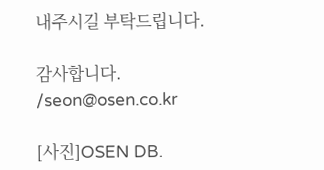내주시길 부탁드립니다.

감사합니다. /seon@osen.co.kr

[사진]OSEN DB.